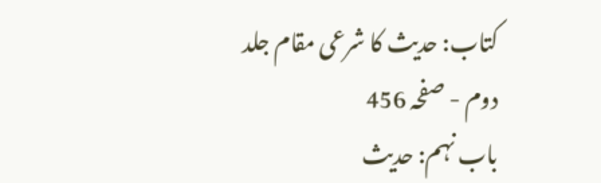کتاب: حدیث کا شرعی مقام جلد دوم - صفحہ 456
باب نہم: حدیث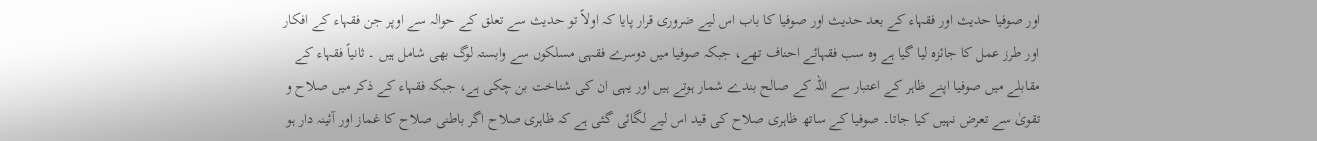اور صوفیا حدیث اور فقہاء کے بعد حدیث اور صوفیا کا باب اس لیے ضروری قرار پایا کہ اولاً تو حدیث سے تعلق کے حوالہ سے اوپر جن فقہاء کے افکار اور طرز عمل کا جائزہ لیا گیا ہے وہ سب فقہائے احناف تھے، جبکہ صوفیا میں دوسرے فقہی مسلکوں سے وابستہ لوگ بھی شامل ہیں ۔ ثانیاً فقہاء کے مقابلے میں صوفیا اپنے ظاہر کے اعتبار سے اللہ کے صالح بندے شمار ہوتے ہیں اور یہی ان کی شناخت بن چکی ہے، جبکہ فقہاء کے ذکر میں صلاح و تقویٰ سے تعرض نہیں کیا جاتا۔ صوفیا کے ساتھ ظاہری صلاح کی قید اس لیے لگائی گئی ہے کہ ظاہری صلاح اگر باطنی صلاح کا غماز اور آئینہ دار ہو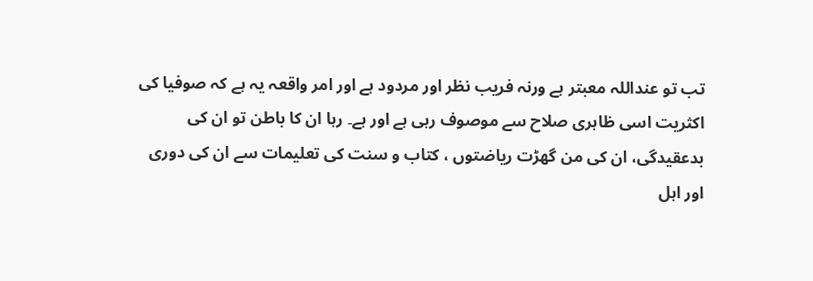تب تو عنداللہ معبتر ہے ورنہ فریب نظر اور مردود ہے اور امر واقعہ یہ ہے کہ صوفیا کی اکثریت اسی ظاہری صلاح سے موصوف رہی ہے اور ہے۔ رہا ان کا باطن تو ان کی بدعقیدگی، ان کی من گھڑت ریاضتوں ، کتاب و سنت کی تعلیمات سے ان کی دوری اور اہل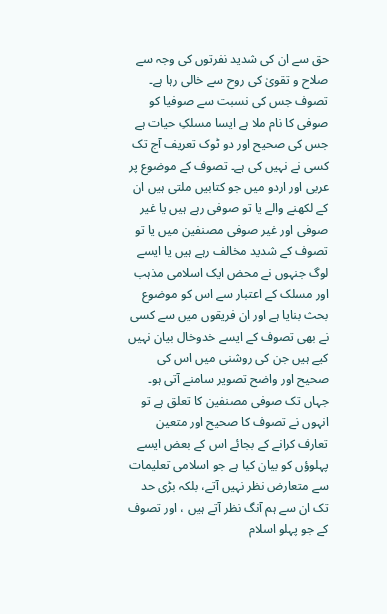حق سے ان کی شدید نفرتوں کی وجہ سے صلاح و تقویٰ کی روح سے خالی رہا ہے۔ تصوف جس کی نسبت سے صوفیا کو صوفی کا نام ملا ہے ایسا مسلکِ حیات ہے جس کی صحیح اور دو ٹوک تعریف آج تک کسی نے نہیں کی ہے۔ تصوف کے موضوع پر عربی اور اردو میں جو کتابیں ملتی ہیں ان کے لکھنے والے یا تو صوفی رہے ہیں یا غیر صوفی اور غیر صوفی مصنفین میں یا تو تصوف کے شدید مخالف رہے ہیں یا ایسے لوگ جنہوں نے محض ایک اسلامی مذہب اور مسلک کے اعتبار سے اس کو موضوع بحث بنایا ہے اور ان فریقوں میں سے کسی نے بھی تصوف کے ایسے خدوخال بیان نہیں کیے ہیں جن کی روشنی میں اس کی صحیح اور واضح تصویر سامنے آتی ہو۔ جہاں تک صوفی مصنفین کا تعلق ہے تو انہوں نے تصوف کا صحیح اور متعین تعارف کرانے کے بجائے اس کے بعض ایسے پہلوؤں کو بیان کیا ہے جو اسلامی تعلیمات سے متعارض نظر نہیں آتے، بلکہ بڑی حد تک ان سے ہم آنگ نظر آتے ہیں ، اور تصوف کے جو پہلو اسلام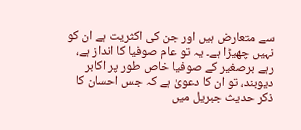سے متعارض ہیں اور جن کی اکثریت ہے ان کو نہیں چھیڑا ہے۔ یہ تو عام صوفیا کا انداز ہے، رہے برصغیر کے صوفیا خاص طور پر اکابر دیوبند، تو ان کا دعویٰ ہے کہ جس احسان کا ذکر حدیث جبریل میں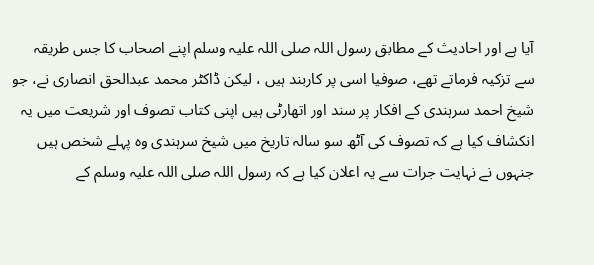آیا ہے اور احادیث کے مطابق رسول اللہ صلی اللہ علیہ وسلم اپنے اصحاب کا جس طریقہ سے تزکیہ فرماتے تھے، صوفیا اسی پر کاربند ہیں ، لیکن ڈاکٹر محمد عبدالحق انصاری نے، جو شیخ احمد سرہندی کے افکار پر سند اور اتھارٹی ہیں اپنی کتاب تصوف اور شریعت میں یہ انکشاف کیا ہے کہ تصوف کی آٹھ سو سالہ تاریخ میں شیخ سرہندی وہ پہلے شخص ہیں جنہوں نے نہایت جرات سے یہ اعلان کیا ہے کہ رسول اللہ صلی اللہ علیہ وسلم کے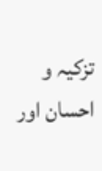تزکیہ و احسان اور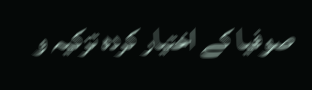صوفیا کے اختیار کردہ تزکیہ و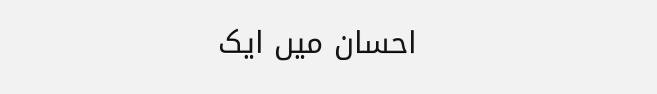احسان میں ایک